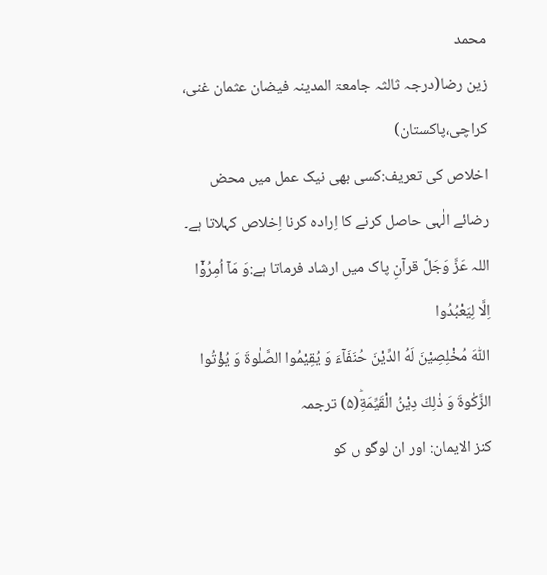محمد
زین رضا(درجہ ثالثہ جامعۃ المدينہ فيضان عثمان غنى، کراچی،پاکستان)
اخلاص کی تعریف:کسی بھی نیک عمل میں محض
رضائے الٰہی حاصل کرنے کا اِرادہ کرنا اِخلاص کہلاتا ہے۔
اللہ عَزَّ وَجَلَّ قرآنِ پاک میں ارشاد فرماتا ہے:وَ مَاۤ اُمِرُوْۤا اِلَّا لِیَعْبُدُوا
اللّٰهَ مُخْلِصِیْنَ لَهُ الدِّیْنَ حُنَفَآءَ وَ یُقِیْمُوا الصَّلٰوةَ وَ یُؤْتُوا
الزَّكٰوةَ وَ ذٰلِكَ دِیْنُ الْقَیِّمَةِؕ(۵) ترجمہ
کنز الایمان: اور ان لوگو ں کو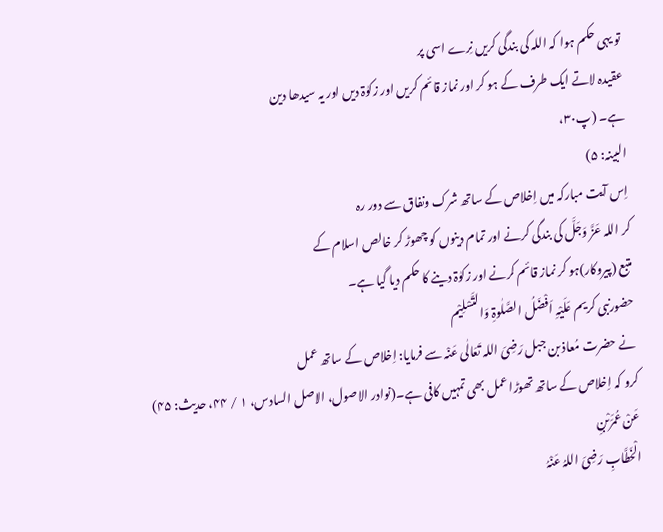تو یہی حکم ہوا کہ اللہ کی بندگی کریں نِرے اسی پر
عقیدہ لاتے ایک طرف کے ہو کر اور نماز قائم کریں اور زکوٰۃ دیں اور یہ سیدھا دین
ہے۔ (پ۳۰،
البینہ: ۵)
اِس آیت مبارکہ میں اِخلاص کے ساتھ شرک ونفاق سے دور رہ
کر اللہ عَزَّ وَجَلَّ کی بندگی کرنے اور تمام دینوں کو چھوڑ کر خالص اسلام کے
متبع (پیروکار)ہو کر نماز قائم کرنے اور زکوٰۃ دینے کا حکم دیا گیا ہے۔
حضورنبی کریم عَلَیْہِ اَفْضَلُ الصَّلٰوۃِ وَالتَّسْلِیْم
نے حضرت مُعاذ بن جبل رَضِیَ اللہ تَعَالٰی عَنْہ سے فرمایا: اِخلاص کے ساتھ عمل
کرو کہ اِخلاص کے ساتھ تھوڑا عمل بھی تمہیں کافی ہے۔(نوادر الاصول، الاصل السادس، ۱ / ۴۴، حدیث: ۴۵)
عَنْ عُمَرَبْنِ
الْخَطَّابِ رَضِیَ اللہُ عَنْہُ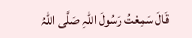قَالَ سَمِعْتُ رَسُولَ اللہِ صَلَّی اللہُ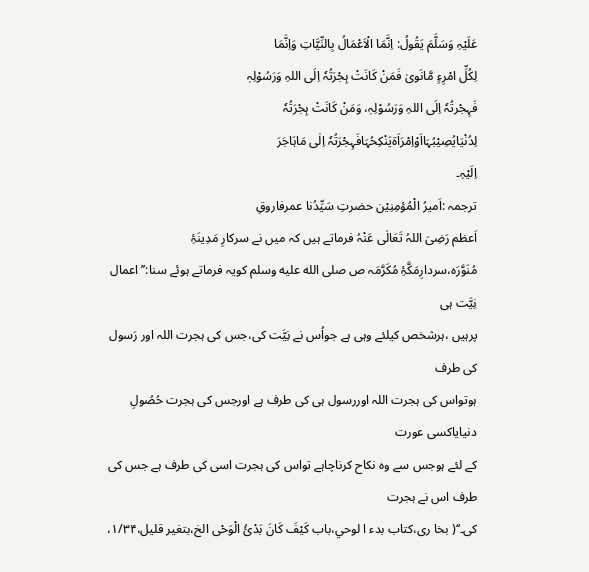عَلَیْہِ وَسَلَّمَ یَقُولُ: اِنَّمَا الْاَعْمَالُ بِالنِّیَّاتِ وَاِنَّمَا
لِکُلِّ امْرِءٍ مَّانَویٰ فَمَنْ کَانَتْ ہِجْرَتُہٗ اِلَی اللہِ وَرَسُوْلِہٖ
فَہِجْرتُہٗ اِلَی اللہِ وَرَسُوْلِہٖ، وَمَنْ کَانَتْ ہِجْرَتُہٗ
لِدُنْیَایُصِیْبُہَااَوْاِمْرَاَۃیَنْکِحُہَافَہِجْرَتُہٗ اِلٰی مَاہَاجَرَ
اِلَیْہِ۔
ترجمہ :اَمیرُ الْمُؤمِنِیْن حضرتِ سَیِّدُنا عمرفاروقِ
اَعظم رَضِیَ اللہُ تَعَالٰی عَنْہُ فرماتے ہیں کہ میں نے سرکارِ مَدِینَۂِ
مُنَوَّرَہ،سردارِمَکَّۂِ مُکَرَّمَہ ص صلى الله عليه وسلم کویہ فرماتے ہوئے سنا:’’اعمال نِیَّت ہی
پرہیں ،ہرشخص کیلئے وہی ہے جواُس نے نِیَّت کی،جس کی ہجرت اللہ اور رَسول کی طرف
ہوتواس کی ہجرت اللہ اوررسول ہی کی طرف ہے اورجس کی ہجرت حُصُولِ دنیایاکسی عورت
کے لئے ہوجس سے وہ نکاح کرناچاہے تواس کی ہجرت اسی کی طرف ہے جس کی طرف اس نے ہجرت
کی۔‘‘( بخا ری،کتاب بدء ا لوحي،باب کَیْفَ کَانَ بَدْئُ الْوَحْی الخ،بتغیر قلیل،۱/۳۴،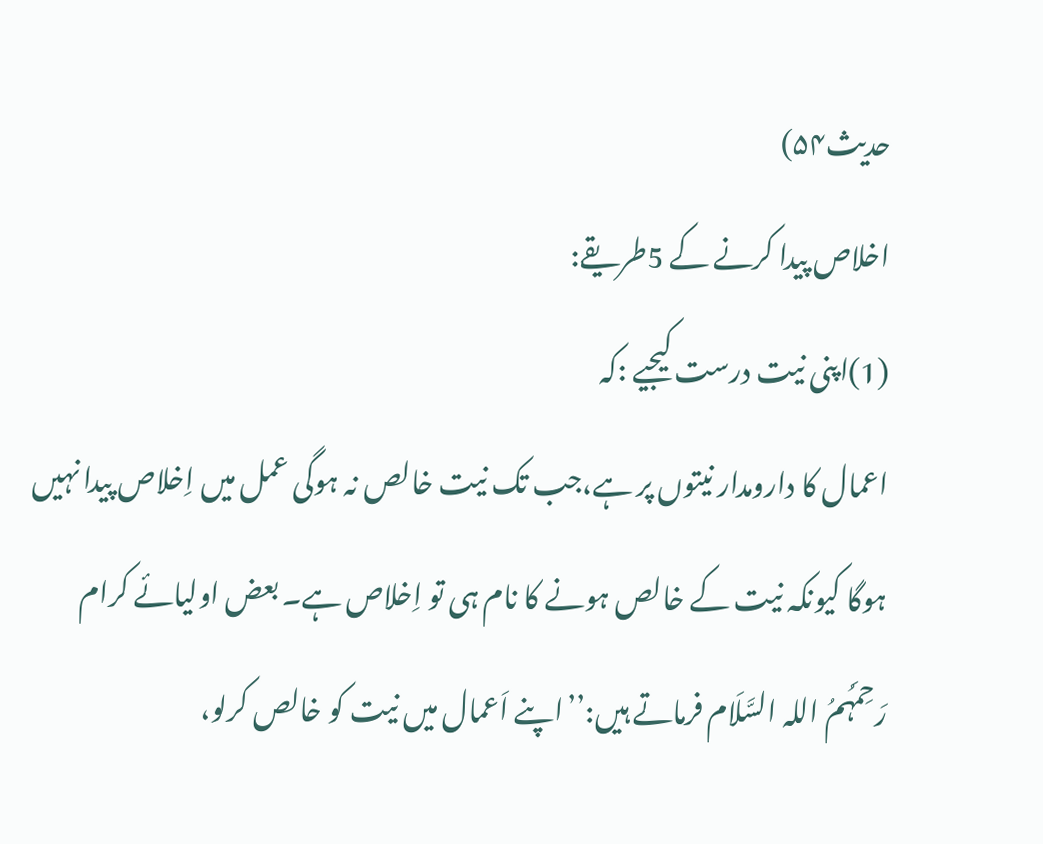حدیث۵۴)
اخلاص پیدا کرنے کے 5طریقے:
(1)اپنی نیت درست کیجیے :کہ
اعمال کا دارومدار نیتوں پر ہے،جب تک نیت خالص نہ ہوگی عمل میں اِخلاص پیدا نہیں
ہوگا کیونکہ نیت کے خالص ہونے کا نام ہی تو اِخلاص ہے۔ بعض اولیائے کرام
رَحِمَہُمُ اللہ السَّلَام فرماتے ہیں:’’اپنے اَعمال میں نیت کو خالص کرلو،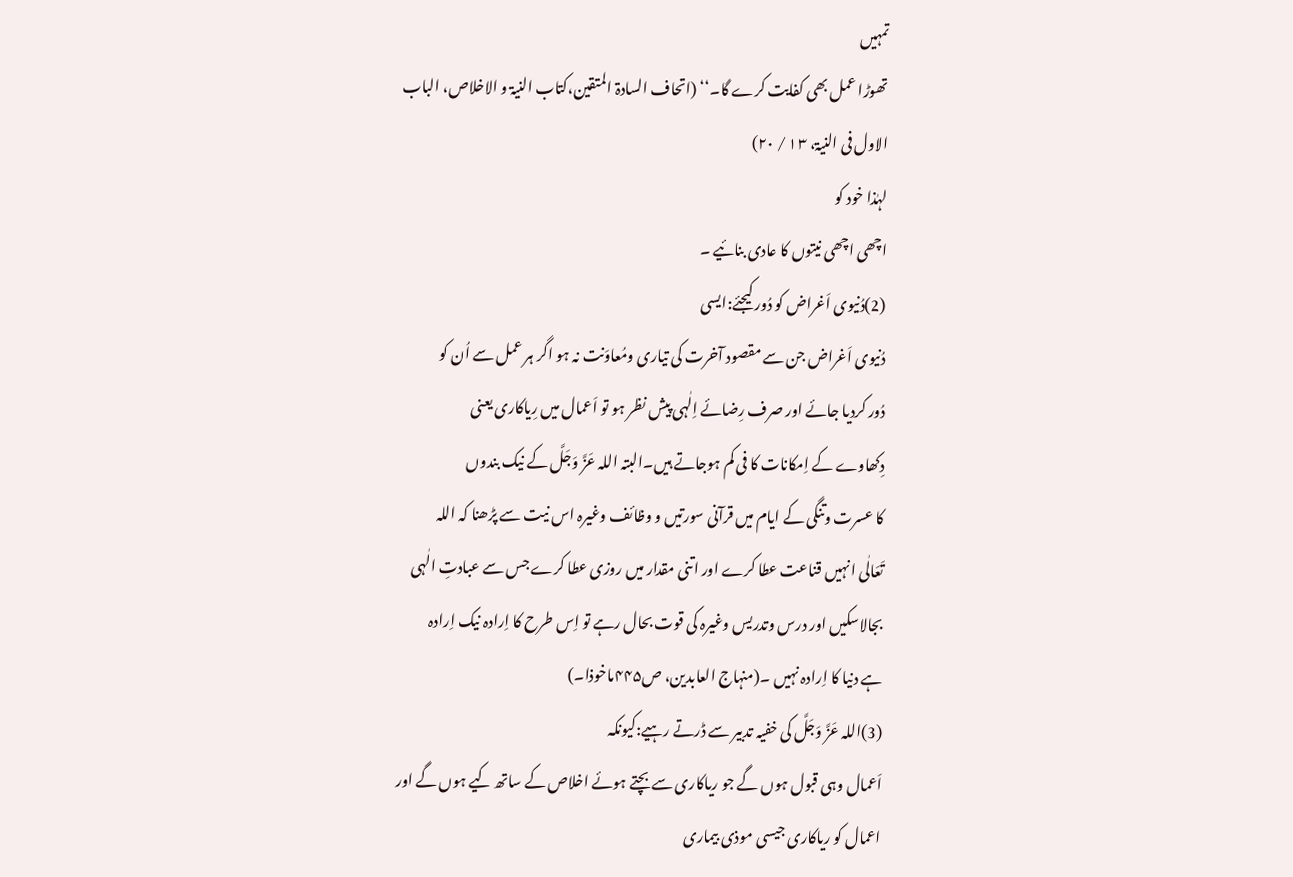تمہیں
تھوڑا عمل بھی کفایت کرے گا۔‘‘ (اتحاف السادۃ المتقین،کتاب النیۃ و الاخلاص، الباب
الاول فی النیۃ، ۱۳ / ۲۰)
لہٰذا خود کو
اچھی اچھی نیتوں کا عادی بنائیے ۔
(2)دُنیوی اَغراض کو دُور کیجئے:ایسی
دُنیوی اَغراض جن سے مقصود آخرت کی تیاری ومُعاوَنت نہ ہو اگر ہر عمل سے اُن کو
دُور کردیا جائے اور صرف رِضائے اِلٰہی پیش نظر ہو تو اَعمال میں رِیاکاری یعنی
دِکھاوے کے اِمکانات کا فی کم ہوجاتے ہیں۔البتہ اللہ عَزَّ وَجَلَّ کے نیک بندوں
کا عسرت وتنگی کے ایام میں قرآنی سورتیں و وظائف وغیرہ اس نیت سے پڑھنا کہ اللہ
تَعَالٰی انہیں قناعت عطا کرے اور اتنی مقدار میں روزی عطا کرے جس سے عبادتِ الٰہی
بجالاسکیں اور درس وتدریس وغیرہ کی قوت بحال رہے تو اِس طرح کا اِرادہ نیک اِرادہ
ہے دنیا کا اِرادہ نہیں ۔(منہاج العابدین، ص۴۴۵ماخوذا۔)
(3)اللہ عَزَّ وَجَلَّ کی خفیہ تدبیر سے ڈرتے رہیے:کیونکہ
اَعمال وہی قبول ہوں گے جو ریاکاری سے بچتے ہوئے اخلاص کے ساتھ کیے ہوں گے اور
اعمال کو ریاکاری جیسی موذی بیماری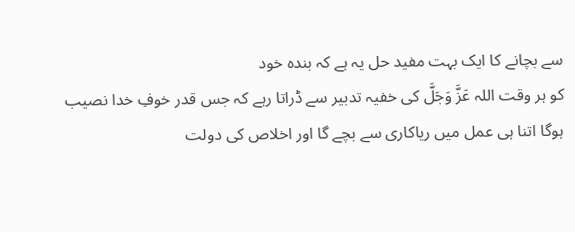سے بچانے کا ایک بہت مفید حل یہ ہے کہ بندہ خود
کو ہر وقت اللہ عَزَّ وَجَلَّ کی خفیہ تدبیر سے ڈراتا رہے کہ جس قدر خوفِ خدا نصیب
ہوگا اتنا ہی عمل میں ریاکاری سے بچے گا اور اخلاص کی دولت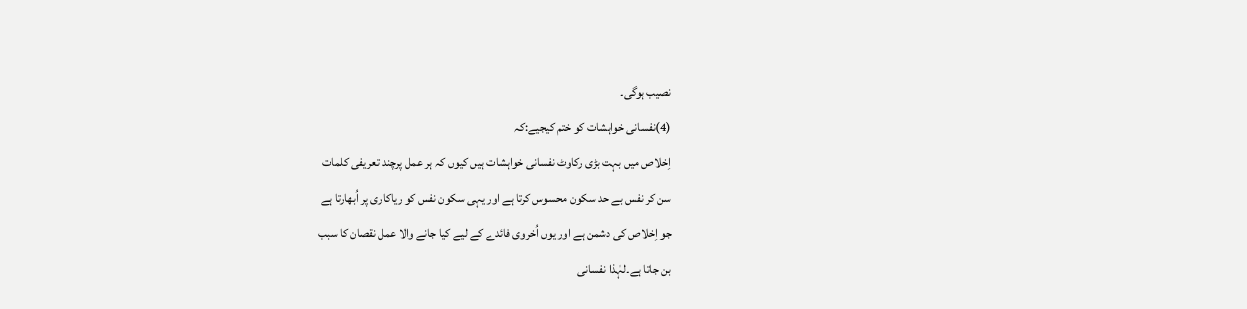نصیب ہوگی۔
(4)نفسانی خواہشات کو ختم کیجیے:کہ
اِخلاص میں بہت بڑی رکاوٹ نفسانی خواہشات ہیں کیوں کہ ہر عمل پرچند تعریفی کلمات
سن کر نفس بے حد سکون محسوس کرتا ہے اور یہی سکون نفس کو ریاکاری پر اُبھارتا ہے
جو اِخلاص کی دشمن ہے اور یوں اُخروی فائدے کے لیے کیا جانے والا عمل نقصان کا سبب
بن جاتا ہے۔لہٰذا نفسانی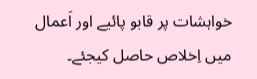خواہشات پر قابو پائیے اور اَعمال میں اِخلاص حاصل کیجئے۔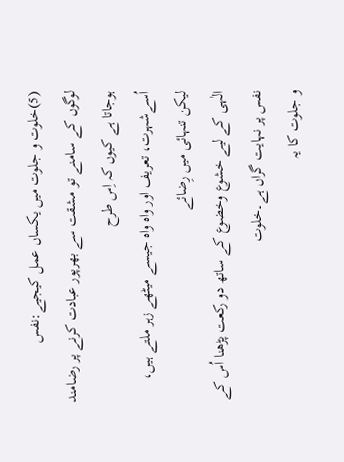(5)خلوت و جلوت میں یکساں عمل کیجیے:نفس
لوگوں کے سامنے تو مشقت سے بھرپور عبادت کرنے پر رضامند ہوجاتا ہے کیوں کہ اِس طرح
اُسےشہرت، تعریف اور واہ واہ جیسے میٹھے زہر ملتے ہیں، لیکن تنہائی میں رِضائے
الٰہی کے لیے خشوع وخضوع کے ساتھ دو رکعت پڑھنا اُس کے نفس پر نہایت گراں ہے۔خلوت
و جلوت کا یہ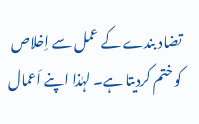تضاد بندے کے عمل سے اِخلاص کو ختم کردیتا ہے۔ لہٰذا اپنے اَعمال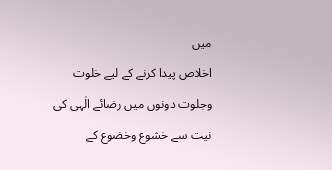میں
اخلاص پیدا کرنے کے لیے خلوت وجلوت دونوں میں رضائے الٰہی کی نیت سے خشوع وخضوع کے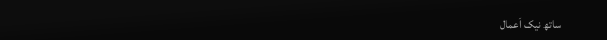ساتھ نیک اَعمال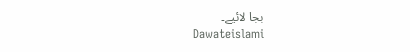بجا لائیے۔
Dawateislami